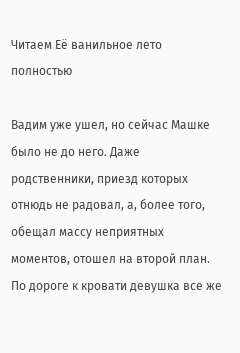Читаем Её ванильное лето полностью

Вадим уже ушел, но сейчас Машке было не до него. Даже родственники, приезд которых отнюдь не радовал, а, более того, обещал массу неприятных моментов, отошел на второй план. По дороге к кровати девушка все же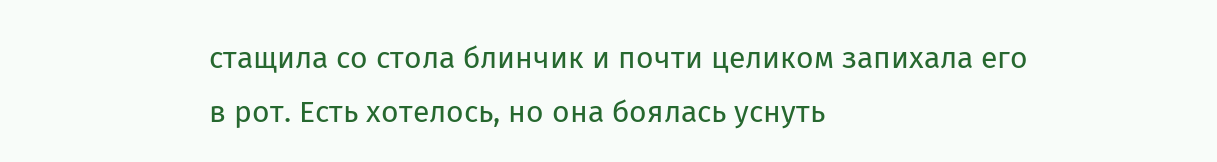стащила со стола блинчик и почти целиком запихала его в рот. Есть хотелось, но она боялась уснуть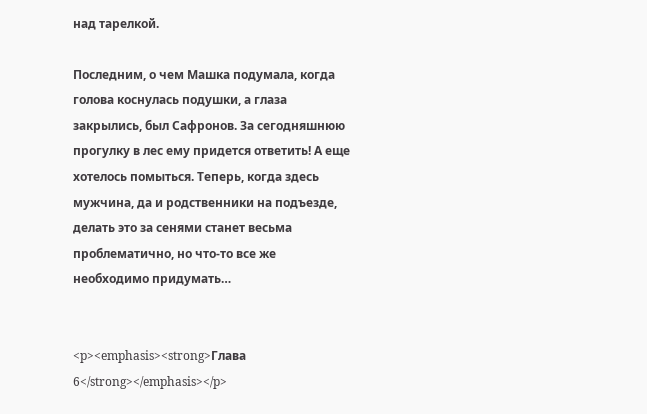над тарелкой.

Последним, о чем Машка подумала, когда голова коснулась подушки, а глаза закрылись, был Сафронов. За сегодняшнюю прогулку в лес ему придется ответить! А еще хотелось помыться. Теперь, когда здесь мужчина, да и родственники на подъезде, делать это за сенями станет весьма проблематично, но что-то все же необходимо придумать…


<p><emphasis><strong>Глава 6</strong></emphasis></p>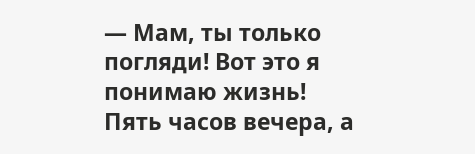— Мам, ты только погляди! Вот это я понимаю жизнь! Пять часов вечера, а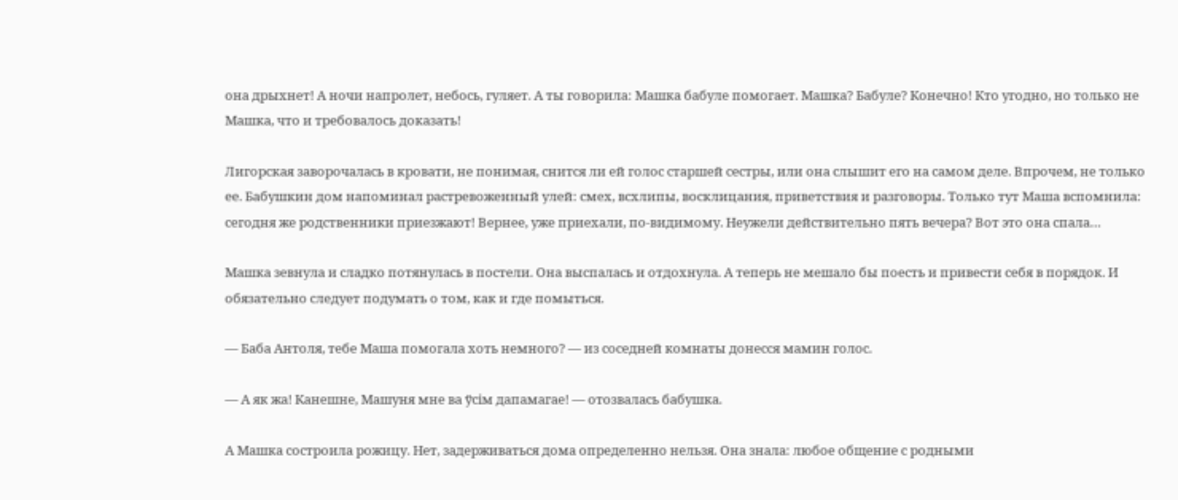она дрыхнет! А ночи напролет, небось, гуляет. А ты говорила: Машка бабуле помогает. Машка? Бабуле? Конечно! Кто угодно, но только не Машка, что и требовалось доказать!

Лигорская заворочалась в кровати, не понимая, снится ли ей голос старшей сестры, или она слышит его на самом деле. Впрочем, не только ее. Бабушкин дом напоминал растревоженный улей: смех, всхлипы, восклицания, приветствия и разговоры. Только тут Маша вспомнила: сегодня же родственники приезжают! Вернее, уже приехали, по-видимому. Неужели действительно пять вечера? Вот это она спала…

Машка зевнула и сладко потянулась в постели. Она выспалась и отдохнула. А теперь не мешало бы поесть и привести себя в порядок. И обязательно следует подумать о том, как и где помыться.

— Баба Антоля, тебе Маша помогала хоть немного? — из соседней комнаты донесся мамин голос.

— А як жа! Канешне, Машуня мне ва ўсім дапамагае! — отозвалась бабушка.

А Машка состроила рожицу. Нет, задерживаться дома определенно нельзя. Она знала: любое общение с родными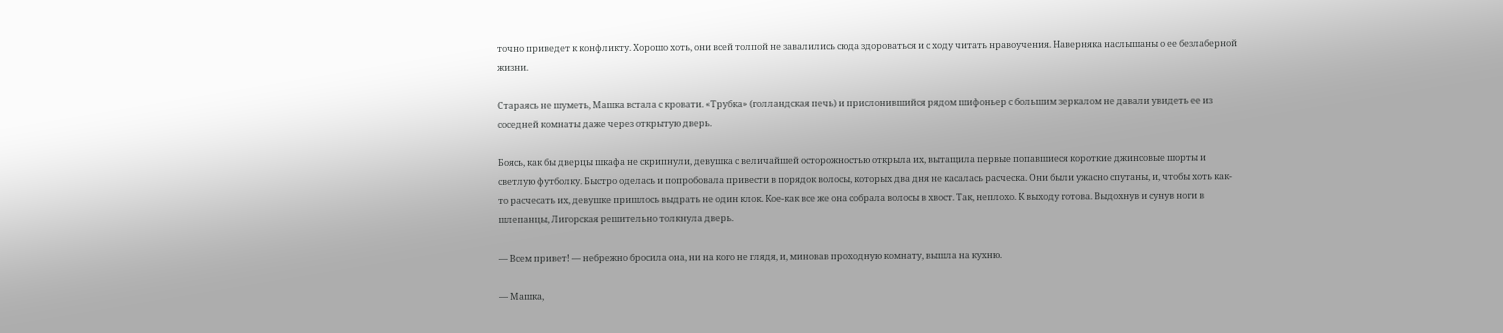точно приведет к конфликту. Хорошо хоть, они всей толпой не завалились сюда здороваться и с ходу читать нравоучения. Наверняка наслышаны о ее безлаберной жизни.

Стараясь не шуметь, Машка встала с кровати. «Трубка» (голландская печь) и прислонившийся рядом шифоньер с большим зеркалом не давали увидеть ее из соседней комнаты даже через открытую дверь.

Боясь, как бы дверцы шкафа не скрипнули, девушка с величайшей осторожностью открыла их, вытащила первые попавшиеся короткие джинсовые шорты и светлую футболку. Быстро оделась и попробовала привести в порядок волосы, которых два дня не касалась расческа. Они были ужасно спутаны, и, чтобы хоть как-то расчесать их, девушке пришлось выдрать не один клок. Кое-как все же она собрала волосы в хвост. Так, неплохо. К выходу готова. Выдохнув и сунув ноги в шлепанцы, Лигорская решительно толкнула дверь.

— Всем привет! — небрежно бросила она, ни на кого не глядя, и, миновав проходную комнату, вышла на кухню.

— Машка,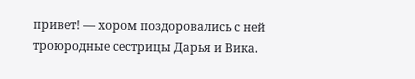привет! — хором поздоровались с ней троюродные сестрицы Дарья и Вика.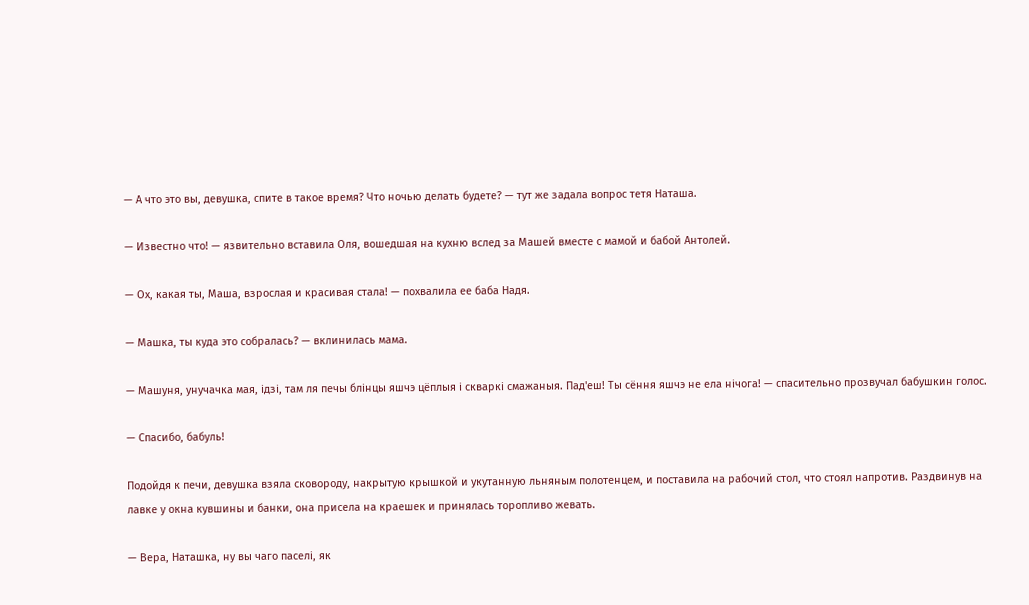— А что это вы, девушка, спите в такое время? Что ночью делать будете? — тут же задала вопрос тетя Наташа.

— Известно что! — язвительно вставила Оля, вошедшая на кухню вслед за Машей вместе с мамой и бабой Антолей.

— Ох, какая ты, Маша, взрослая и красивая стала! — похвалила ее баба Надя.

— Машка, ты куда это собралась? — вклинилась мама.

— Машуня, унучачка мая, ідзі, там ля печы блінцы яшчэ цёплыя і скваркі смажаныя. Пад'еш! Ты сёння яшчэ не ела нічога! — спасительно прозвучал бабушкин голос.

— Спасибо, бабуль!

Подойдя к печи, девушка взяла сковороду, накрытую крышкой и укутанную льняным полотенцем, и поставила на рабочий стол, что стоял напротив. Раздвинув на лавке у окна кувшины и банки, она присела на краешек и принялась торопливо жевать.

— Вера, Наташка, ну вы чаго паселі, як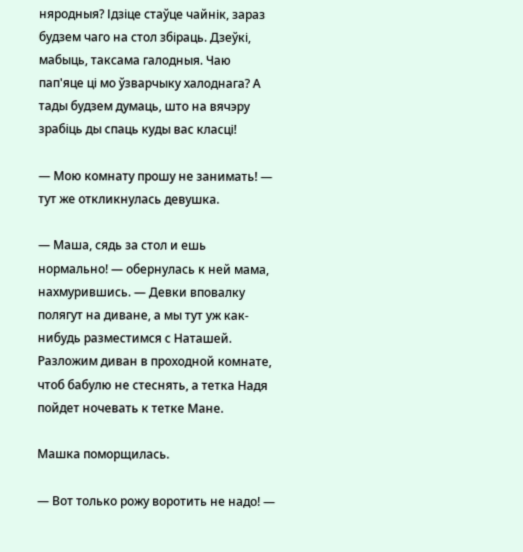няродныя? Ідзіце стаўце чайнік, зараз будзем чаго на стол збіраць. Дзеўкі, мабыць, таксама галодныя. Чаю пап'яце ці мо ўзварчыку халоднага? А тады будзем думаць, што на вячэру зрабіць ды спаць куды вас класці!

— Мою комнату прошу не занимать! — тут же откликнулась девушка.

— Маша, сядь за стол и ешь нормально! — обернулась к ней мама, нахмурившись. — Девки вповалку полягут на диване, а мы тут уж как-нибудь разместимся с Наташей. Разложим диван в проходной комнате, чтоб бабулю не стеснять, а тетка Надя пойдет ночевать к тетке Мане.

Машка поморщилась.

— Вот только рожу воротить не надо! —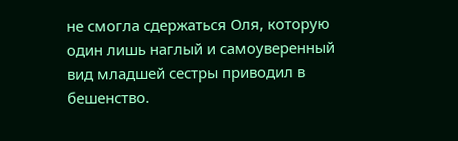не смогла сдержаться Оля, которую один лишь наглый и самоуверенный вид младшей сестры приводил в бешенство.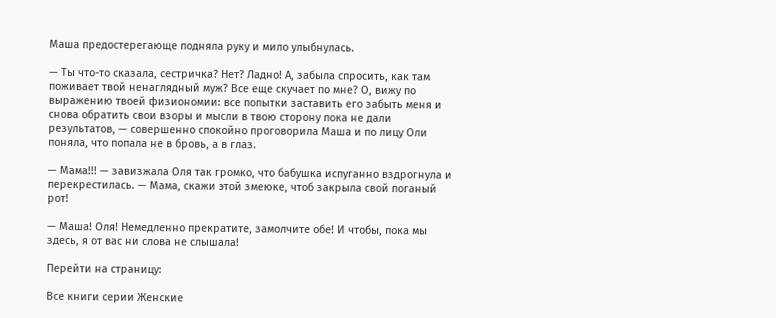Маша предостерегающе подняла руку и мило улыбнулась.

— Ты что-то сказала, сестричка? Нет? Ладно! А, забыла спросить, как там поживает твой ненаглядный муж? Все еще скучает по мне? О, вижу по выражению твоей физиономии: все попытки заставить его забыть меня и снова обратить свои взоры и мысли в твою сторону пока не дали результатов, — совершенно спокойно проговорила Маша и по лицу Оли поняла, что попала не в бровь, а в глаз.

— Мама!!! — завизжала Оля так громко, что бабушка испуганно вздрогнула и перекрестилась. — Мама, скажи этой змеюке, чтоб закрыла свой поганый рот!

— Маша! Оля! Немедленно прекратите, замолчите обе! И чтобы, пока мы здесь, я от вас ни слова не слышала!

Перейти на страницу:

Все книги серии Женские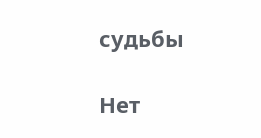судьбы

Нет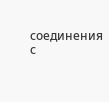соединения с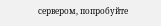сервером, попробуйте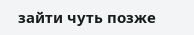зайти чуть позже